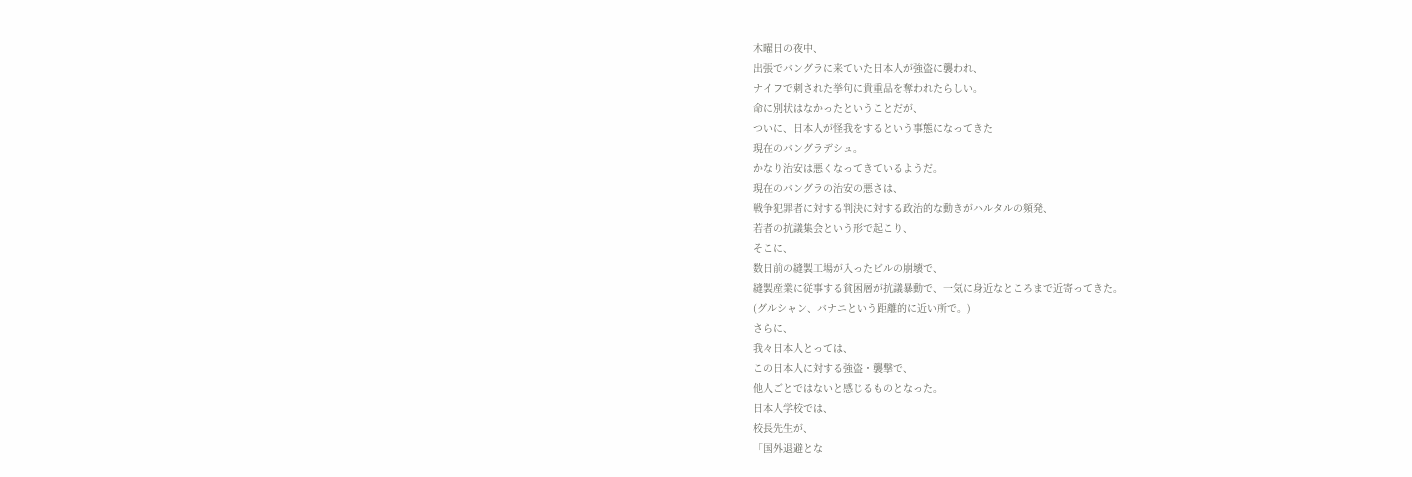木曜日の夜中、
出張でバングラに来ていた日本人が強盗に襲われ、
ナイフで刺された挙句に貴重品を奪われたらしい。
命に別状はなかったということだが、
ついに、日本人が怪我をするという事態になってきた
現在のバングラデシュ。
かなり治安は悪くなってきているようだ。
現在のバングラの治安の悪さは、
戦争犯罪者に対する判決に対する政治的な動きがハルタルの頻発、
若者の抗議集会という形で起こり、
そこに、
数日前の縫製工場が入ったビルの崩壊で、
縫製産業に従事する貧困層が抗議暴動で、一気に身近なところまで近寄ってきた。
(グルシャン、バナニという距離的に近い所で。)
さらに、
我々日本人とっては、
この日本人に対する強盗・襲撃で、
他人ごとではないと感じるものとなった。
日本人学校では、
校長先生が、
「国外退避とな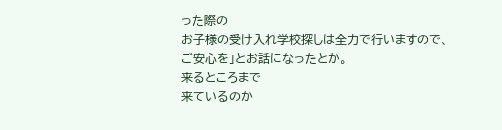った際の
お子様の受け入れ学校探しは全力で行いますので、
ご安心を」とお話になったとか。
来るところまで
来ているのか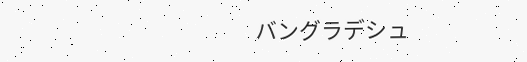バングラデシュ